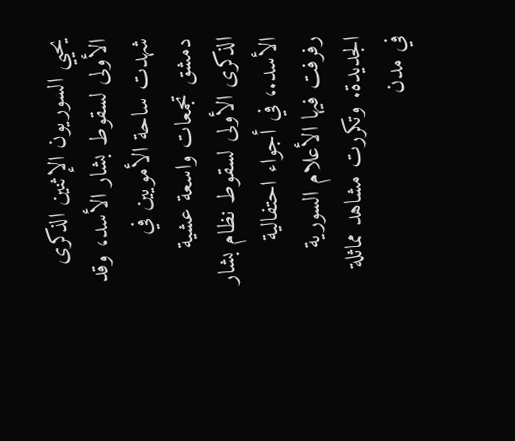يحيي السوريون الإثنين الذكرى الأولى لسقوط بشار الأسد، وقد شهدت ساحة الأمويين في دمشق تجمعات واسعة عشية الذكرى الأولى لسقوط نظام بشار الأسد.، في أجواء احتفالية رفرفت فيها الأعلام السورية الجديدة. وتكررت مشاهد مماثلة في مدن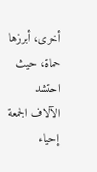أخرى، أبرزها حماة، حيث احتشد الآلاف الجمعة إحياء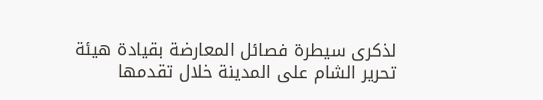لذكرى سيطرة فصائل المعارضة بقيادة هيئة تحرير الشام على المدينة خلال تقدمها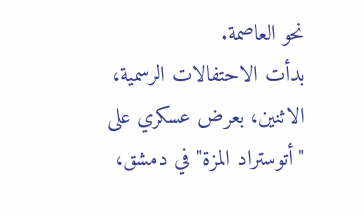نحو العاصمة.
بدأت الاحتفالات الرسمية، الاثنين، بعرض عسكري على "أتوستراد المزة" في دمشق،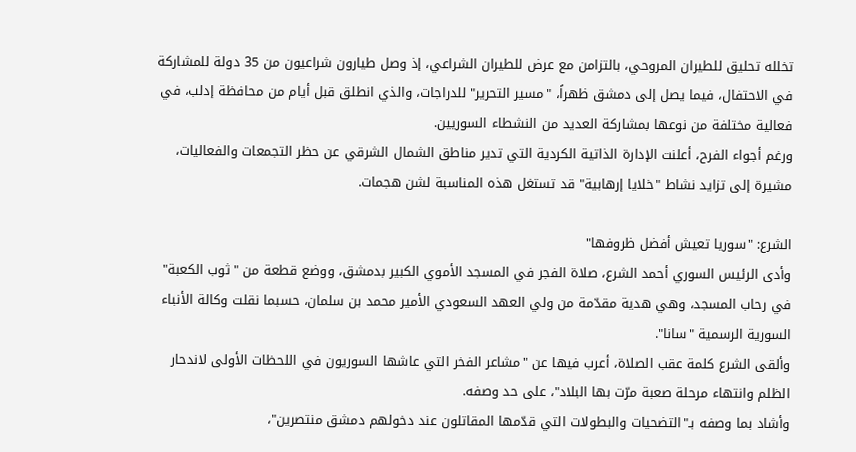تخلله تحليق للطيران المروحي، بالتزامن مع عرض للطيران الشراعي، إذ وصل طيارون شراعيون من 35 دولة للمشاركة في الاحتفال، فيما يصل إلى دمشق ظهراً، "مسير التحرير" للدراجات، والذي انطلق قبل أيام من محافظة إدلب، في فعالية مختلفة من نوعها بمشاركة العديد من النشطاء السوريين.
ورغم أجواء الفرح، أعلنت الإدارة الذاتية الكردية التي تدير مناطق الشمال الشرقي عن حظر التجمعات والفعاليات، مشيرة إلى تزايد نشاط "خلايا إرهابية" قد تستغل هذه المناسبة لشن هجمات.

الشرع: "سوريا تعيش أفضل ظروفها"
وأدى الرئيس السوري أحمد الشرع، صلاة الفجر في المسجد الأموي الكبير بدمشق، ووضع قطعة من "ثوب الكعبة" في رحاب المسجد، وهي هدية مقدّمة من ولي العهد السعودي الأمير محمد بن سلمان، حسبما نقلت وكالة الأنباء السورية الرسمية "سانا".
وألقى الشرع كلمة عقب الصلاة، أعرب فيها عن "مشاعر الفخر التي عاشها السوريون في اللحظات الأولى لاندحار الظلم وانتهاء مرحلة صعبة مرّت بها البلاد"، على حد وصفه.
وأشاد بما وصفه بـ"التضحيات والبطولات التي قدّمها المقاتلون عند دخولهم دمشق منتصرين"،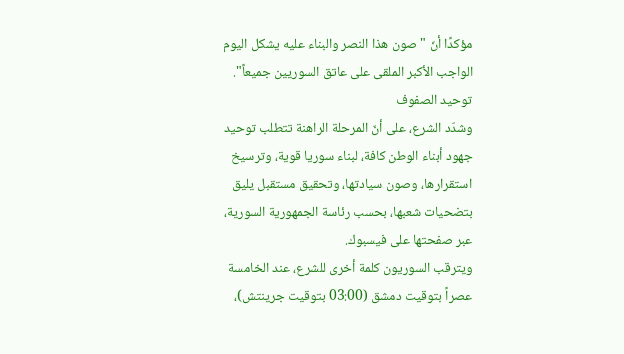مؤكدًا أنّ "صون هذا النصر والبناء عليه يشكل اليوم الواجب الأكبر الملقى على عاتق السوريين جميعاً".
توحيد الصفوف
وشدّد الشرع، على أنّ المرحلة الراهنة تتطلب توحيد جهود أبناء الوطن كافة، لبناء سوريا قوية، وترسيخ استقرارها، وصون سيادتها، وتحقيق مستقبل يليق بتضحيات شعبها، بحسب رئاسة الجمهورية السورية، عبر صفحتها على فيسبوك.
ويترقب السوريون كلمة أخرى للشرع، عند الخامسة عصراً بتوقيت دمشق (03:00 بتوقيت جرينتش)،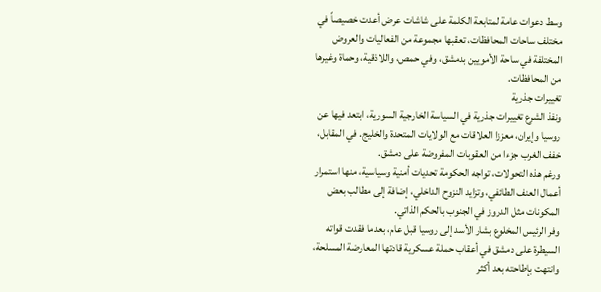وسط دعوات عامة لمتابعة الكلمة على شاشات عرض أعدت خصيصاً في مختلف ساحات المحافظات، تعقبها مجموعة من الفعاليات والعروض المختلفة في ساحة الأمويين بدمشق، وفي حمص، واللاذقية، وحماة وغيرها من المحافظات.
تغييرات جذرية
ونفذ الشرع تغييرات جذرية في السياسة الخارجية السورية، ابتعد فيها عن روسيا وإيران، معززا العلاقات مع الولايات المتحدة والخليج. في المقابل، خفف الغرب جزءا من العقوبات المفروضة على دمشق.
ورغم هذه التحولات، تواجه الحكومة تحديات أمنية وسياسية، منها استمرار أعمال العنف الطائفي، وتزايد النزوح الداخلي، إضافة إلى مطالب بعض المكونات مثل الدروز في الجنوب بالحكم الذاتي.
وفر الرئيس المخلوع بشار الأسد إلى روسيا قبل عام، بعدما فقدت قواته السيطرة على دمشق في أعقاب حملة عسكرية قادتها المعارضة المسلحة، وانتهت بإطاحته بعد أكثر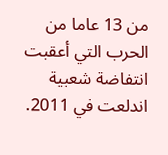من 13 عاما من الحرب التي أعقبت انتفاضة شعبية اندلعت في 2011.